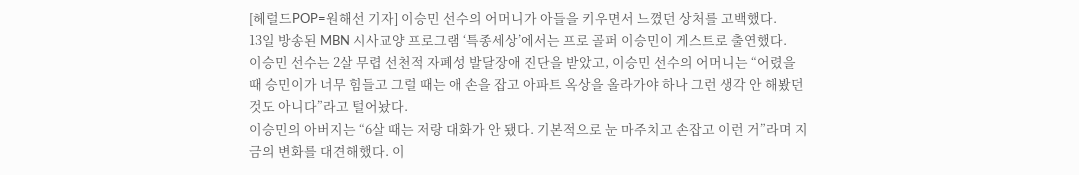[헤럴드POP=원해선 기자] 이승민 선수의 어머니가 아들을 키우면서 느꼈던 상처를 고백했다.
13일 방송된 MBN 시사교양 프로그램 ‘특종세상’에서는 프로 골퍼 이승민이 게스트로 출연했다.
이승민 선수는 2살 무렵 선천적 자폐성 발달장애 진단을 받았고, 이승민 선수의 어머니는 “어렸을 때 승민이가 너무 힘들고 그럴 때는 애 손을 잡고 아파트 옥상을 올라가야 하나 그런 생각 안 해봤던 것도 아니다”라고 털어놨다.
이승민의 아버지는 “6살 때는 저랑 대화가 안 됐다. 기본적으로 눈 마주치고 손잡고 이런 거”라며 지금의 변화를 대견해했다. 이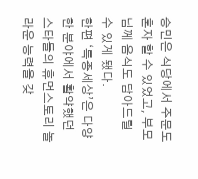승민은 식당에서 주문도 혼자 할 수 있었고, 부모님께 음식도 담아드릴 수 있게 됐다.
한편 ‘특종세상’은 다양한 분야에서 활약했던 스타들의 휴먼스토리 놀라운 능력을 갖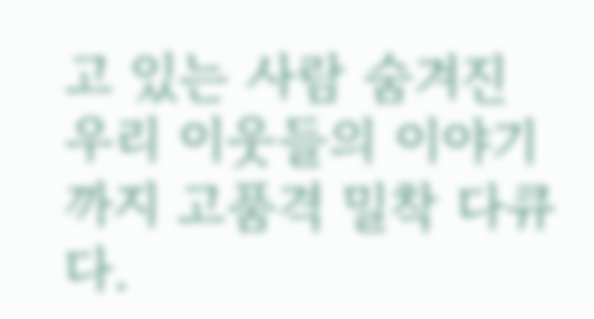고 있는 사람 숨겨진 우리 이웃들의 이야기까지 고품격 밀착 다큐다.